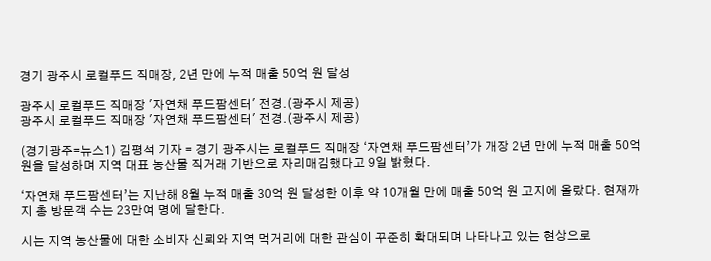경기 광주시 로컬푸드 직매장, 2년 만에 누적 매출 50억 원 달성

광주시 로컬푸드 직매장 '자연채 푸드팜센터' 전경.(광주시 제공)
광주시 로컬푸드 직매장 '자연채 푸드팜센터' 전경.(광주시 제공)

(경기광주=뉴스1) 김평석 기자 = 경기 광주시는 로컬푸드 직매장 ‘자연채 푸드팜센터’가 개장 2년 만에 누적 매출 50억원을 달성하며 지역 대표 농산물 직거래 기반으로 자리매김했다고 9일 밝혔다.

‘자연채 푸드팜센터’는 지난해 8월 누적 매출 30억 원 달성한 이후 약 10개월 만에 매출 50억 원 고지에 올랐다. 현재까지 총 방문객 수는 23만여 명에 달한다.

시는 지역 농산물에 대한 소비자 신뢰와 지역 먹거리에 대한 관심이 꾸준히 확대되며 나타나고 있는 현상으로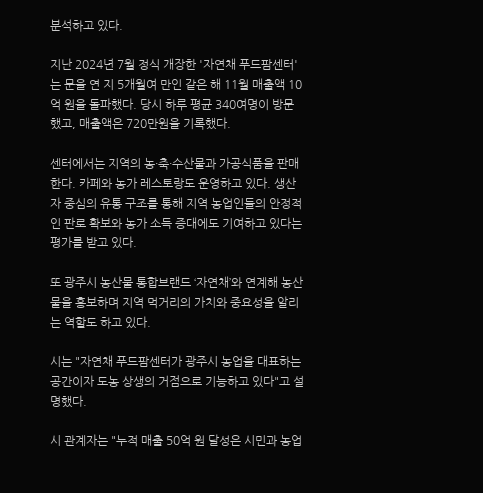분석하고 있다.

지난 2024년 7월 정식 개장한 '자연채 푸드팜센터'는 문을 연 지 5개월여 만인 같은 해 11월 매출액 10억 원을 돌파했다. 당시 하루 평균 340여명이 방문했고, 매출액은 720만원을 기록했다.

센터에서는 지역의 농·축·수산물과 가공식품을 판매한다. 카페와 농가 레스토랑도 운영하고 있다. 생산자 중심의 유통 구조를 통해 지역 농업인들의 안정적인 판로 확보와 농가 소득 증대에도 기여하고 있다는 평가를 받고 있다.

또 광주시 농산물 통합브랜드 ‘자연채’와 연계해 농산물을 홍보하며 지역 먹거리의 가치와 중요성을 알리는 역할도 하고 있다.

시는 "자연채 푸드팜센터가 광주시 농업을 대표하는 공간이자 도농 상생의 거점으로 기능하고 있다"고 설명했다.

시 관계자는 "누적 매출 50억 원 달성은 시민과 농업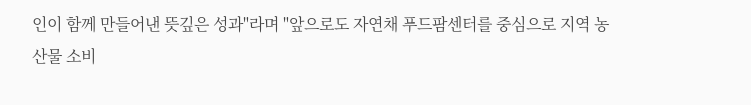인이 함께 만들어낸 뜻깊은 성과"라며 "앞으로도 자연채 푸드팜센터를 중심으로 지역 농산물 소비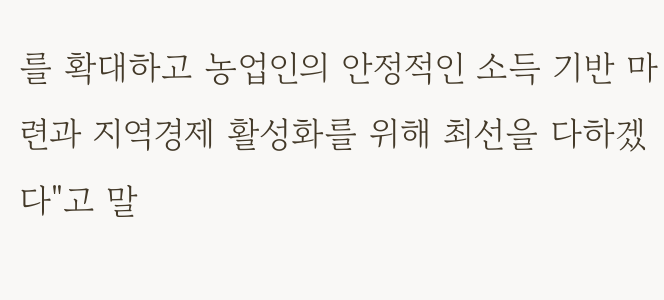를 확대하고 농업인의 안정적인 소득 기반 마련과 지역경제 활성화를 위해 최선을 다하겠다"고 말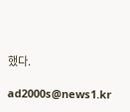했다.

ad2000s@news1.kr